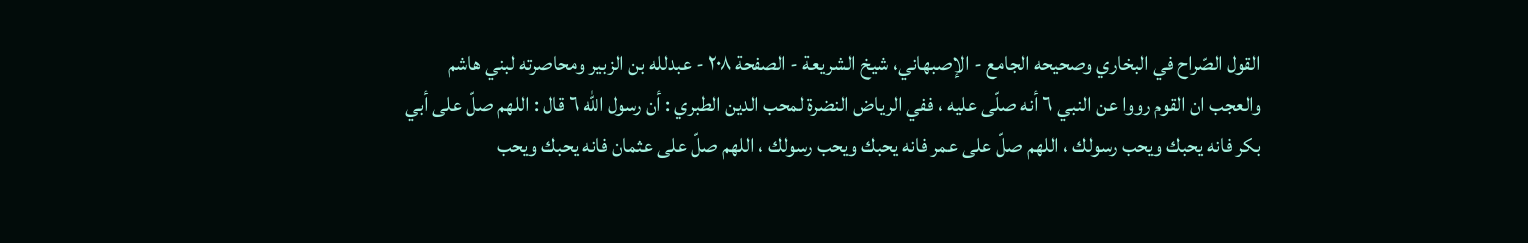القول الصّراح في البخاري وصحيحه الجامع - الإصبهاني، شيخ الشريعة - الصفحة ٢٠٨ - عبدلله بن الزبير ومحاصرته لبني هاشم
والعجب ان القوم رووا عن النبي ٦ أنه صلّى عليه ، ففي الرياض النضرة لمحب الدين الطبري : أن رسول الله ٦ قال : اللهم صلّ على أبي بكر فانه يحبك ويحب رسولك ، اللهم صلّ على عمر فانه يحبك ويحب رسولك ، اللهم صلّ على عثمان فانه يحبك ويحب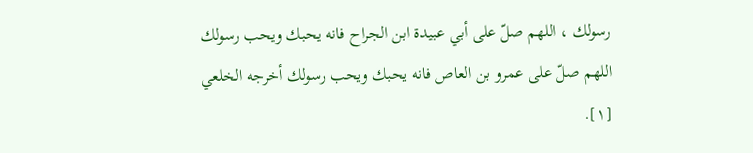رسولك ، اللهم صلّ على أبي عبيدة ابن الجراح فانه يحبك ويحب رسولك اللهم صلّ على عمرو بن العاص فانه يحبك ويحب رسولك أخرجه الخلعي [١].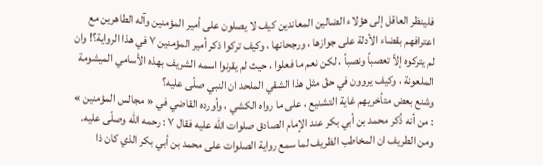فلينظر العاقل إلى هؤلاء الضالين المعاندين كيف لا يصلون على أمير المؤمنين وآله الطاهرين مع اعترافهم بقضاء الأدلة على جوازها ، ورجحانها ، وكيف تركوا ذكر أمير المؤمنين ٧ في هذا الرواية؟! وان لم يتركوه إلاّ تعصباً ونصباً ، لكن نعم ما فعلوا ، حيث لم يقرنوا اسمه الشريف بهذه الأسامي الميشومة الملعونة ، وكيف يروون في حقّ مثل هذا الشقي الملحد ان النبي صلّى عليه؟
وشنع بعض متأخريهم غاية التشنيع ، على ما رواه الكشي ، وأورده القاضي في « مجالس المؤمنين » : من أنه ذُكر محمد بن أبي بكر عند الإمام الصادق صلوات الله عليه فقال ٧ : رحمه الله وصلّى عليه.
ومن الطريف ان المخاطب الظريف لما سمع رواية الصلوات على محمد بن أبي بكر الذي كان ذا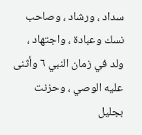سداد ، ورشاد ، وصاحب نسك وعبادة ، واجتهاد ، ولد في زمان النبي ٦ وأثنى عليه الوصي ، وحزنت بجليل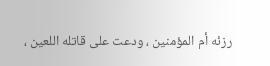رزئه أم المؤمنين ، ودعت على قاتله اللعين ،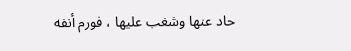حاد عنها وشغب عليها ، فورم أنفه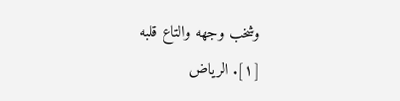وشخب وجهه والتاع قلبه
[١]. الرياض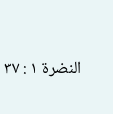النضرة ١ : ٣٧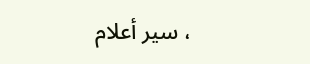، سير أعلام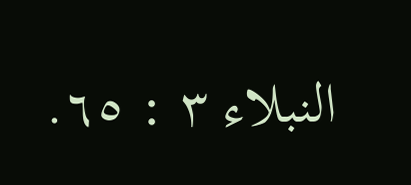النبلاء ٣ : ٦٥.